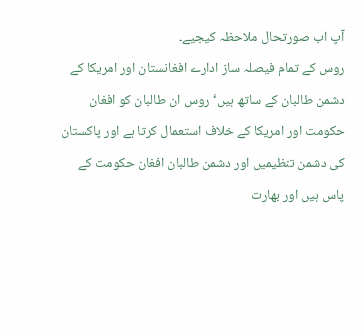آپ اب صورتحال ملاحظہ کیجیے۔
روس کے تمام فیصلہ ساز ادارے افغانستان اور امریکا کے دشمن طالبان کے ساتھ ہیں‘ روس ان طالبان کو افغان حکومت اور امریکا کے خلاف استعمال کرتا ہے اور پاکستان کی دشمن تنظیمیں اور دشمن طالبان افغان حکومت کے پاس ہیں اور بھارت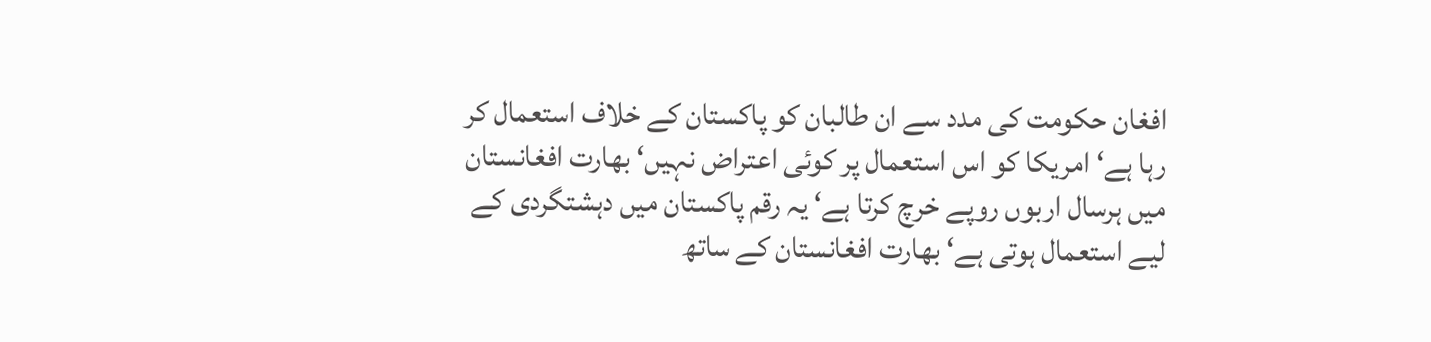افغان حکومت کی مدد سے ان طالبان کو پاکستان کے خلاف استعمال کر رہا ہے‘ امریکا کو اس استعمال پر کوئی اعتراض نہیں‘ بھارت افغانستان میں ہرسال اربوں روپے خرچ کرتا ہے‘ یہ رقم پاکستان میں دہشتگردی کے لیے استعمال ہوتی ہے‘ بھارت افغانستان کے ساتھ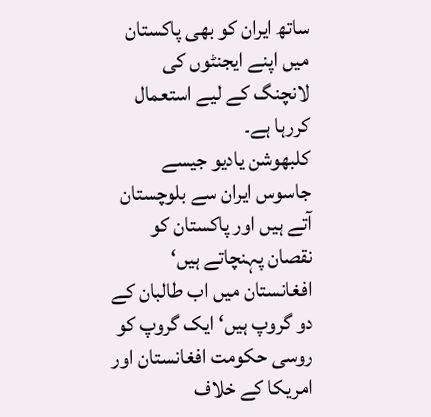ساتھ ایران کو بھی پاکستان میں اپنے ایجنٹوں کی لانچنگ کے لیے استعمال کررہا ہے۔
کلبھوشن یادیو جیسے جاسوس ایران سے بلوچستان آتے ہیں اور پاکستان کو نقصان پہنچاتے ہیں‘ افغانستان میں اب طالبان کے دو گروپ ہیں‘ ایک گروپ کو روسی حکومت افغانستان اور امریکا کے خلاف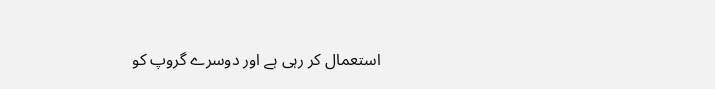استعمال کر رہی ہے اور دوسرے گروپ کو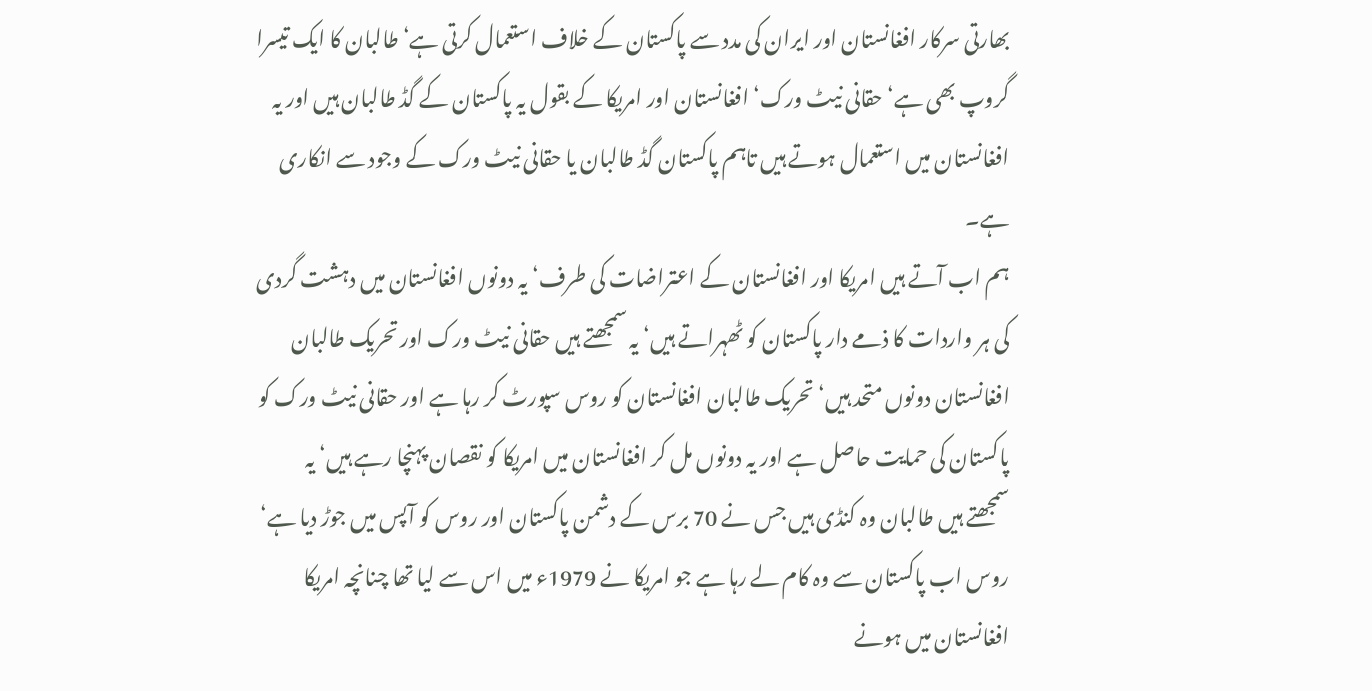بھارتی سرکار افغانستان اور ایران کی مدد سے پاکستان کے خلاف استعمال کرتی ہے‘طالبان کا ایک تیسرا گروپ بھی ہے‘ حقانی نیٹ ورک‘ افغانستان اور امریکا کے بقول یہ پاکستان کے گڈ طالبان ہیں اور یہ افغانستان میں استعمال ہوتے ہیں تاہم پاکستان گڈ طالبان یا حقانی نیٹ ورک کے وجود سے انکاری ہے۔
ہم اب آتے ہیں امریکا اور افغانستان کے اعتراضات کی طرف‘ یہ دونوں افغانستان میں دہشت گردی کی ہر واردات کا ذمے دار پاکستان کو ٹھہراتے ہیں‘ یہ سمجھتے ہیں حقانی نیٹ ورک اور تحریک طالبان افغانستان دونوں متحد ہیں‘ تحریک طالبان افغانستان کو روس سپورٹ کر رہا ہے اور حقانی نیٹ ورک کو پاکستان کی حمایت حاصل ہے اور یہ دونوں مل کر افغانستان میں امریکا کو نقصان پہنچا رہے ہیں‘ یہ سمجھتے ہیں طالبان وہ کنڈی ہیں جس نے 70 برس کے دشمن پاکستان اور روس کو آپس میں جوڑ دیا ہے‘ روس اب پاکستان سے وہ کام لے رہا ہے جو امریکا نے 1979ء میں اس سے لیا تھا چنانچہ امریکا افغانستان میں ہونے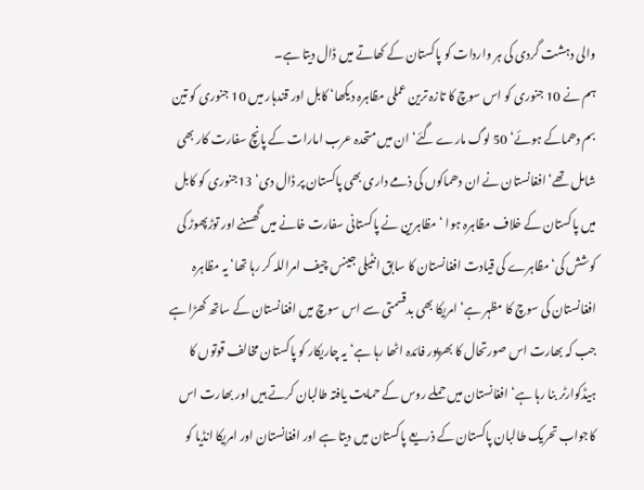والی دہشت گردی کی ہر واردات کو پاکستان کے کھاتے میں ڈال دیتا ہے۔
ہم نے 10 جنوری کو اس سوچ کا تازہ ترین عملی مظاہرہ دیکھا‘ کابل اور قندہار میں 10 جنوری کو تین بم دھماکے ہوئے‘ 50 لوگ مارے گئے‘ ان میں متحدہ عرب امارات کے پانچ سفارت کار بھی شامل تھے‘ افغانستان نے ان دھماکوں کی ذمے داری بھی پاکستان پر ڈال دی‘ 13جنوری کو کابل میں پاکستان کے خلاف مظاہرہ ہوا ‘ مظاہرین نے پاکستانی سفارت خانے میں گھسنے اور توڑپھوڑ کی کوشش کی‘مظاہرے کی قیادت افغانستان کا سابق انٹیلی جینس چیف امراللہ کر رہا تھا‘ یہ مظاہرہ افغانستان کی سوچ کا مظہر ہے‘ امریکا بھی بدقسمتی سے اس سوچ میں افغانستان کے ساتھ کھڑا ہے جب کہ بھارت اس صورتحال کا بھرپور فائدہ اٹھا رہا ہے‘ یہ چاریکار کو پاکستان مخالف قوتوں کا ہیڈکوارٹر بنا رہا ہے‘ افغانستان میں حملے روس کے حمایت یافتہ طالبان کرتے ہیں اور بھارت اس کاجواب تحریک طالبان پاکستان کے ذریعے پاکستان میں دیتا ہے اور افغانستان اور امریکا انڈیا کو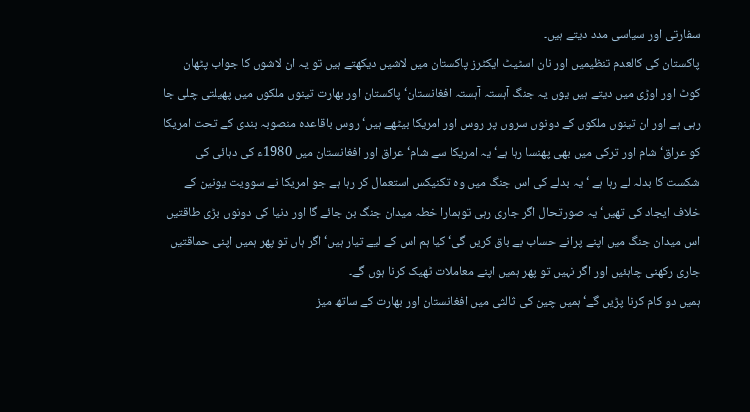سفارتی اور سیاسی مدد دیتے ہیں۔
پاکستان کی کالعدم تنظیمیں اور نان اسٹیٹ ایکٹرز پاکستان میں لاشیں دیکھتے ہیں تو یہ ان لاشوں کا جواب پٹھان کوٹ اور اوڑی میں دیتے ہیں یوں یہ جنگ آہستہ آہستہ افغانستان‘ پاکستان اور بھارت تینوں ملکوں میں پھیلتی چلی جا رہی ہے اور ان تینوں ملکوں کے دونوں سروں پر روس اور امریکا بیٹھے ہیں‘ روس باقاعدہ منصوبہ بندی کے تحت امریکا کو عراق‘ شام اور ترکی میں بھی پھنسا رہا ہے‘ یہ امریکا سے شام‘ عراق اور افغانستان میں 1980ء کی دہائی کی شکست کا بدلہ لے رہا ہے ‘ یہ بدلے کی اس جنگ میں وہ تکنیکس استعمال کر رہا ہے جو امریکا نے سوویت یونین کے خلاف ایجاد کی تھیں‘ یہ صورتحال اگر جاری رہی توہمارا خطہ میدان جنگ بن جائے گا اور دنیا کی دونوں بڑی طاقتیں اس میدان جنگ میں اپنے پرانے حساب بے باق کریں گی‘ کیا ہم اس کے لیے تیار ہیں‘ اگر ہاں تو پھر ہمیں اپنی حماقتیں جاری رکھنی چاہئیں اور اگر نہیں تو پھر ہمیں اپنے معاملات ٹھیک کرنا ہوں گے۔
ہمیں دو کام کرنا پڑیں گے‘ ہمیں چین کی ثالثی میں افغانستان اور بھارت کے ساتھ میز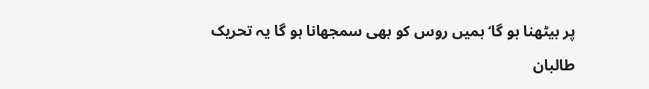پر بیٹھنا ہو گا‘ ہمیں روس کو بھی سمجھانا ہو گا یہ تحریک طالبان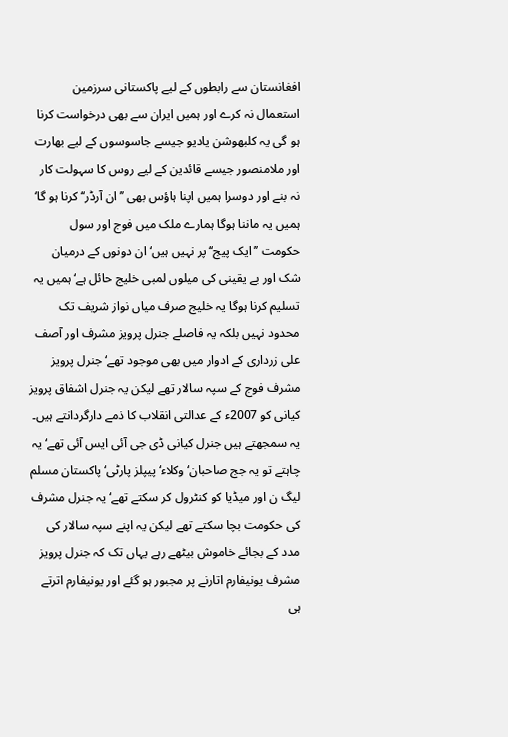افغانستان سے رابطوں کے لیے پاکستانی سرزمین استعمال نہ کرے اور ہمیں ایران سے بھی درخواست کرنا ہو گی یہ کلبھوشن یادیو جیسے جاسوسوں کے لیے بھارت اور ملامنصور جیسے قائدین کے لیے روس کا سہولت کار نہ بنے اور دوسرا ہمیں اپنا ہاؤس بھی ’’ان آرڈر‘‘ کرنا ہو گا‘ ہمیں یہ ماننا ہوگا ہمارے ملک میں فوج اور سول حکومت ’’ایک پیج‘‘ پر نہیں ہیں‘ ان دونوں کے درمیان شک اور بے یقینی کی میلوں لمبی خلیج حائل ہے‘ہمیں یہ تسلیم کرنا ہوگا یہ خلیج صرف میاں نواز شریف تک محدود نہیں بلکہ یہ فاصلے جنرل پرویز مشرف اور آصف علی زرداری کے ادوار میں بھی موجود تھے‘ جنرل پرویز مشرف فوج کے سپہ سالار تھے لیکن یہ جنرل اشفاق پرویز کیانی کو 2007ء کے عدالتی انقلاب کا ذمے دارگردانتے ہیں۔
یہ سمجھتے ہیں جنرل کیانی ڈی جی آئی ایس آئی تھے‘ یہ چاہتے تو یہ جج صاحبان‘ وکلاء‘ پیپلز پارٹی‘ پاکستان مسلم لیگ ن اور میڈیا کو کنٹرول کر سکتے تھے‘ یہ جنرل مشرف کی حکومت بچا سکتے تھے لیکن یہ اپنے سپہ سالار کی مدد کے بجائے خاموش بیٹھے رہے یہاں تک کہ جنرل پرویز مشرف یونیفارم اتارنے پر مجبور ہو گئے اور یونیفارم اترتے ہی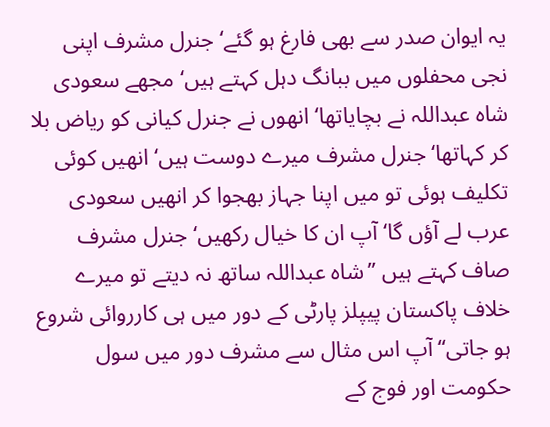یہ ایوان صدر سے بھی فارغ ہو گئے‘ جنرل مشرف اپنی نجی محفلوں میں ببانگ دہل کہتے ہیں‘ مجھے سعودی شاہ عبداللہ نے بچایاتھا‘ انھوں نے جنرل کیانی کو ریاض بلا کر کہاتھا‘جنرل مشرف میرے دوست ہیں‘ انھیں کوئی تکلیف ہوئی تو میں اپنا جہاز بھجوا کر انھیں سعودی عرب لے آؤں گا‘ آپ ان کا خیال رکھیں‘ جنرل مشرف صاف کہتے ہیں ’’شاہ عبداللہ ساتھ نہ دیتے تو میرے خلاف پاکستان پیپلز پارٹی کے دور میں ہی کارروائی شروع ہو جاتی‘‘ آپ اس مثال سے مشرف دور میں سول حکومت اور فوج کے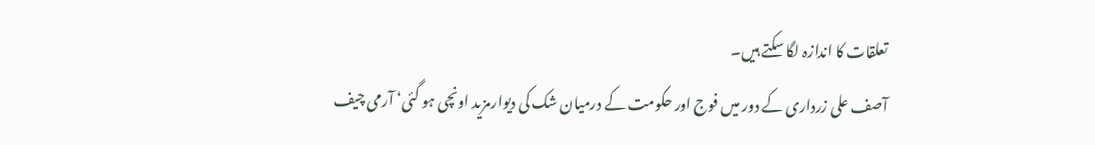تعلقات کا اندازہ لگا سکتے ہیں۔
آصف علی زرداری کے دور میں فوج اور حکومت کے درمیان شک کی دیوارمزید اونچی ہو گئی‘ آرمی چیف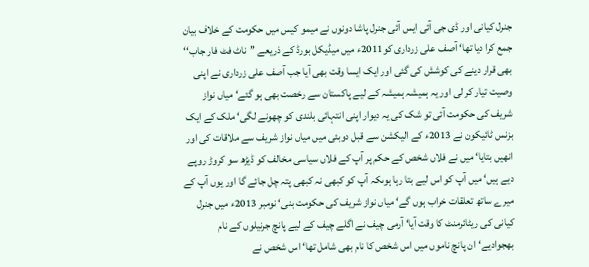جنرل کیانی اور ڈی جی آئی ایس آئی جنرل پاشا دونوں نے میمو کیس میں حکومت کے خلاف بیان جمع کرا دیا تھا‘ آصف علی زرداری کو2011ء میں میڈیکل بورڈ کے ذریعے ’’ناٹ فٹ فار جاب‘‘ بھی قرار دینے کی کوشش کی گئی اور ایک ایسا وقت بھی آیا جب آصف علی زرداری نے اپنی وصیت تیار کر لی اور یہ ہمیشہ ہمیشہ کے لیے پاکستان سے رخصت بھی ہو گئے‘ میاں نواز شریف کی حکومت آئی تو شک کی یہ دیوار اپنی انتہائی بلندی کو چھونے لگی‘ ملک کے ایک بزنس ٹائیکون نے 2013ء کے الیکشن سے قبل دوبئی میں میاں نواز شریف سے ملاقات کی اور انھیں بتایا‘ میں نے فلاں شخص کے حکم پر آپ کے فلاں سیاسی مخالف کو ڈیڑھ سو کروڑ روپے دیے ہیں‘ میں آپ کو اس لیے بتا رہا ہوںکہ آپ کو کبھی نہ کبھی پتہ چل جائے گا اور یوں آپ کے میرے ساتھ تعلقات خراب ہوں گے‘ میاں نواز شریف کی حکومت بنی‘ نومبر 2013ء میں جنرل کیانی کی ریٹائرمنٹ کا وقت آیا‘ آرمی چیف نے اگلے چیف کے لیے پانچ جرنیلوں کے نام بھجوادیے‘ان پانچ ناموں میں اس شخص کا نام بھی شامل تھا‘ اس شخص نے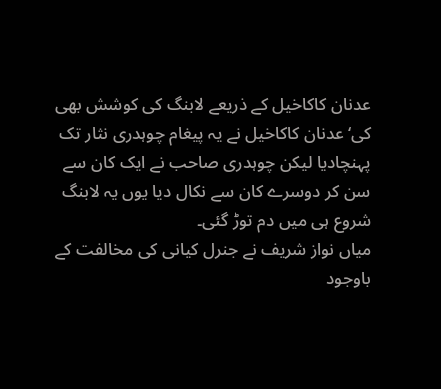عدنان کاکاخیل کے ذریعے لابنگ کی کوشش بھی کی‘ عدنان کاکاخیل نے یہ پیغام چوہدری نثار تک پہنچادیا لیکن چوہدری صاحب نے ایک کان سے سن کر دوسرے کان سے نکال دیا یوں یہ لابنگ شروع ہی میں دم توڑ گئی۔
میاں نواز شریف نے جنرل کیانی کی مخالفت کے باوجود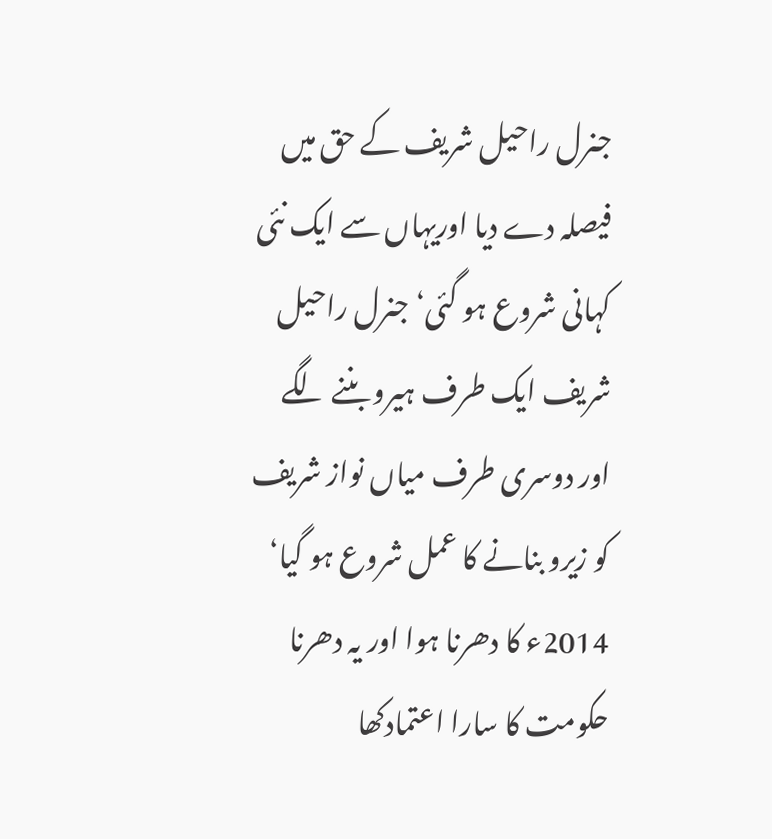جنرل راحیل شریف کے حق میں فیصلہ دے دیا اوریہاں سے ایک نئی کہانی شروع ہو گئی‘ جنرل راحیل شریف ایک طرف ہیرو بننے لگے اور دوسری طرف میاں نواز شریف کو زیرو بنانے کا عمل شروع ہو گیا‘ 2014ء کا دھرنا ہوا اور یہ دھرنا حکومت کا سارا اعتمادکھا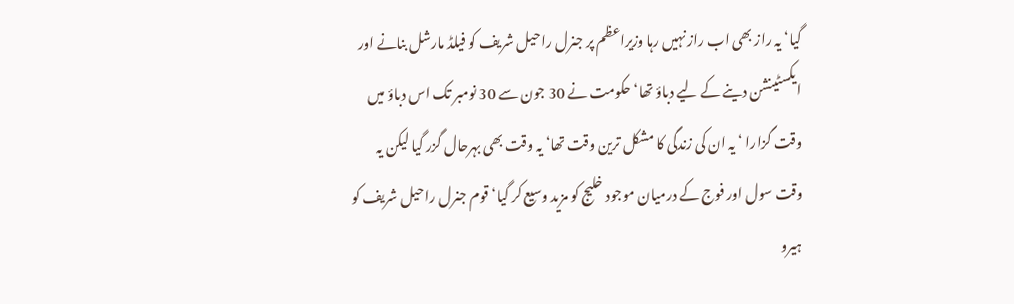گیا‘ یہ راز بھی اب راز نہیں رہا وزیراعظم پر جنرل راحیل شریف کو فیلڈ مارشل بنانے اور ایکسٹینشن دینے کے لیے دباؤ تھا‘ حکومت نے 30 جون سے 30 نومبر تک اس دباؤ میں وقت گزارا ‘ یہ ان کی زندگی کا مشکل ترین وقت تھا‘ یہ وقت بھی بہرحال گزر گیا لیکن یہ وقت سول اور فوج کے درمیان موجود خلیج کو مزید وسیع کر گیا‘ قوم جنرل راحیل شریف کو ہیرو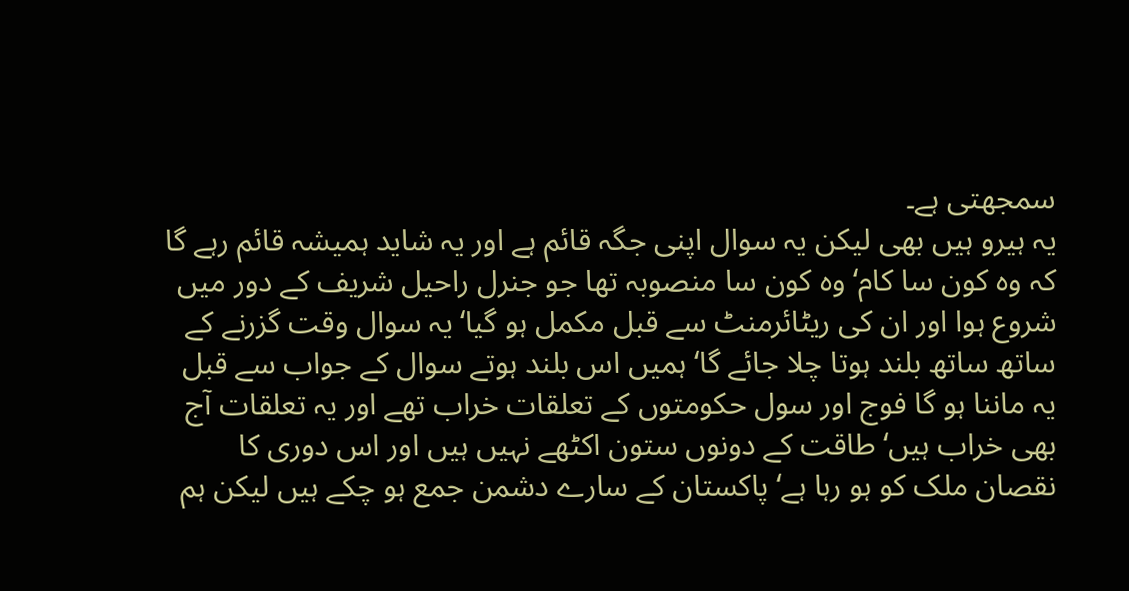سمجھتی ہے۔
یہ ہیرو ہیں بھی لیکن یہ سوال اپنی جگہ قائم ہے اور یہ شاید ہمیشہ قائم رہے گا کہ وہ کون سا کام‘ وہ کون سا منصوبہ تھا جو جنرل راحیل شریف کے دور میں شروع ہوا اور ان کی ریٹائرمنٹ سے قبل مکمل ہو گیا‘یہ سوال وقت گزرنے کے ساتھ ساتھ بلند ہوتا چلا جائے گا‘ ہمیں اس بلند ہوتے سوال کے جواب سے قبل یہ ماننا ہو گا فوج اور سول حکومتوں کے تعلقات خراب تھے اور یہ تعلقات آج بھی خراب ہیں‘ طاقت کے دونوں ستون اکٹھے نہیں ہیں اور اس دوری کا نقصان ملک کو ہو رہا ہے‘ پاکستان کے سارے دشمن جمع ہو چکے ہیں لیکن ہم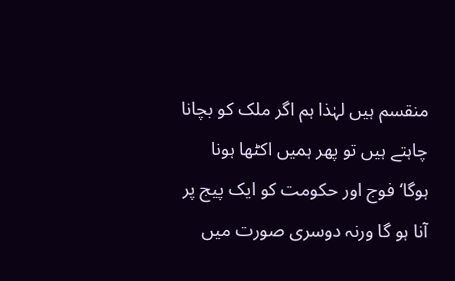منقسم ہیں لہٰذا ہم اگر ملک کو بچانا چاہتے ہیں تو پھر ہمیں اکٹھا ہونا ہوگا‘ فوج اور حکومت کو ایک پیج پر آنا ہو گا ورنہ دوسری صورت میں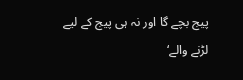پیج بچے گا اور نہ ہی پیج کے لیے لڑنے والے‘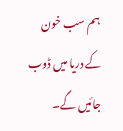ہم سب خون کے دریا میں ڈوب جائیں گے۔